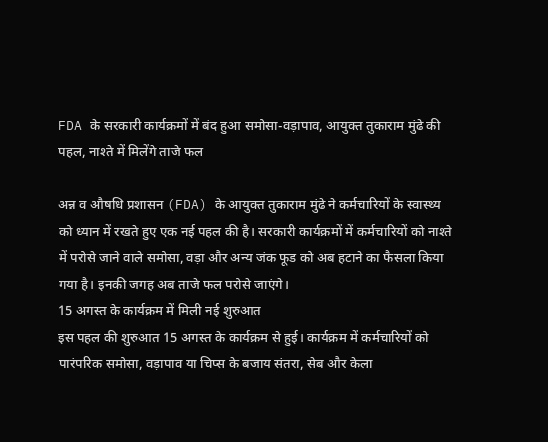FDA के सरकारी कार्यक्रमों में बंद हुआ समोसा-वड़ापाव, आयुक्त तुकाराम मुंढे की पहल, नाश्ते में मिलेंगे ताजे फल

अन्न व औषधि प्रशासन (FDA) के आयुक्त तुकाराम मुंढे ने कर्मचारियों के स्वास्थ्य को ध्यान में रखते हुए एक नई पहल की है। सरकारी कार्यक्रमों में कर्मचारियों को नाश्ते में परोसे जाने वाले समोसा, वड़ा और अन्य जंक फूड को अब हटाने का फैसला किया गया है। इनकी जगह अब ताजे फल परोसे जाएंगे।
15 अगस्त के कार्यक्रम में मिली नई शुरुआत
इस पहल की शुरुआत 15 अगस्त के कार्यक्रम से हुई। कार्यक्रम में कर्मचारियों को पारंपरिक समोसा, वड़ापाव या चिप्स के बजाय संतरा, सेब और केला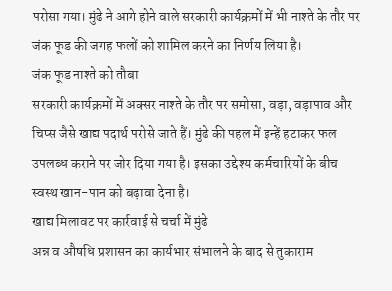परोसा गया। मुंढे ने आगे होने वाले सरकारी कार्यक्रमों में भी नाश्ते के तौर पर जंक फूड की जगह फलों को शामिल करने का निर्णय लिया है।
जंक फूड नाश्ते को तौबा
सरकारी कार्यक्रमों में अक्सर नाश्ते के तौर पर समोसा, वड़ा, वड़ापाव और चिप्स जैसे खाद्य पदार्थ परोसे जाते हैं। मुंढे की पहल में इन्हें हटाकर फल उपलब्ध कराने पर जोर दिया गया है। इसका उद्देश्य कर्मचारियों के बीच स्वस्थ खान-पान को बढ़ावा देना है।
खाद्य मिलावट पर कार्रवाई से चर्चा में मुंढे
अन्न व औषधि प्रशासन का कार्यभार संभालने के बाद से तुकाराम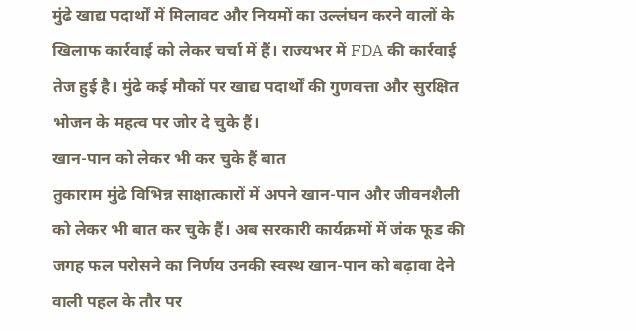मुंढे खाद्य पदार्थों में मिलावट और नियमों का उल्लंघन करने वालों के खिलाफ कार्रवाई को लेकर चर्चा में हैं। राज्यभर में FDA की कार्रवाई तेज हुई है। मुंढे कई मौकों पर खाद्य पदार्थों की गुणवत्ता और सुरक्षित भोजन के महत्व पर जोर दे चुके हैं।
खान-पान को लेकर भी कर चुके हैं बात
तुकाराम मुंढे विभिन्न साक्षात्कारों में अपने खान-पान और जीवनशैली को लेकर भी बात कर चुके हैं। अब सरकारी कार्यक्रमों में जंक फूड की जगह फल परोसने का निर्णय उनकी स्वस्थ खान-पान को बढ़ावा देने वाली पहल के तौर पर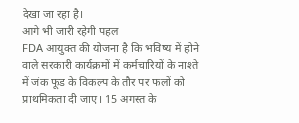देखा जा रहा है।
आगे भी जारी रहेगी पहल
FDA आयुक्त की योजना है कि भविष्य में होने वाले सरकारी कार्यक्रमों में कर्मचारियों के नाश्ते में जंक फूड के विकल्प के तौर पर फलों को प्राथमिकता दी जाए। 15 अगस्त के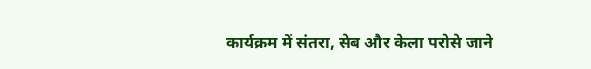कार्यक्रम में संतरा, सेब और केला परोसे जाने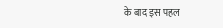के बाद इस पहल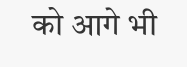को आगे भी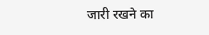जारी रखने का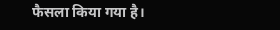फैसला किया गया है।